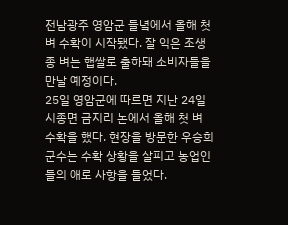전남광주 영암군 들녘에서 올해 첫 벼 수확이 시작됐다. 잘 익은 조생종 벼는 햅쌀로 출하돼 소비자들을 만날 예정이다.
25일 영암군에 따르면 지난 24일 시종면 금지리 논에서 올해 첫 벼 수확을 했다. 현장을 방문한 우승희 군수는 수확 상황을 살피고 농업인들의 애로 사항을 들었다.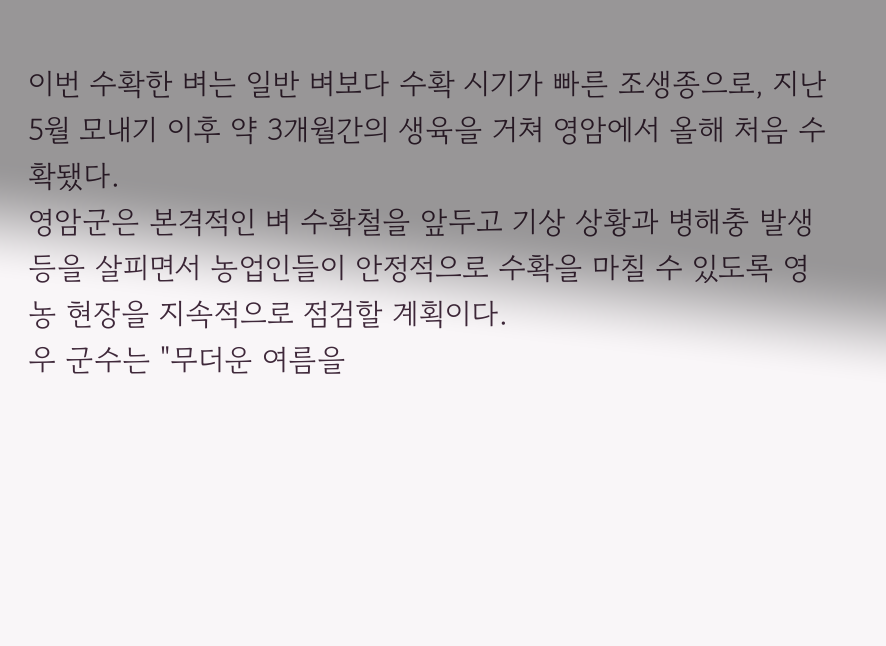이번 수확한 벼는 일반 벼보다 수확 시기가 빠른 조생종으로, 지난 5월 모내기 이후 약 3개월간의 생육을 거쳐 영암에서 올해 처음 수확됐다.
영암군은 본격적인 벼 수확철을 앞두고 기상 상황과 병해충 발생 등을 살피면서 농업인들이 안정적으로 수확을 마칠 수 있도록 영농 현장을 지속적으로 점검할 계획이다.
우 군수는 "무더운 여름을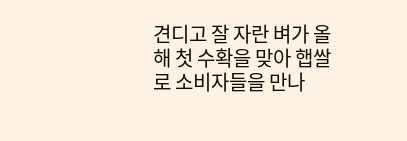견디고 잘 자란 벼가 올해 첫 수확을 맞아 햅쌀로 소비자들을 만나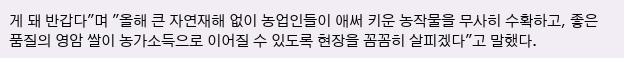게 돼 반갑다"며 "올해 큰 자연재해 없이 농업인들이 애써 키운 농작물을 무사히 수확하고, 좋은 품질의 영암 쌀이 농가소득으로 이어질 수 있도록 현장을 꼼꼼히 살피겠다"고 말했다.